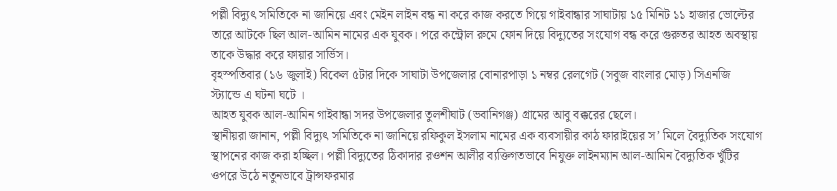পল্লী বিদ্যুৎ সমিতিকে না জানিয়ে এবং মেইন লাইন বন্ধ না করে কাজ করতে গিয়ে গাইবান্ধার সাঘাটায় ১৫ মিনিট ১১ হাজার ভোল্টের তারে আটকে ছিল আল-আমিন নামের এক যুবক। পরে কন্ট্রোল রুমে ফোন দিয়ে বিদ্যুতের সংযোগ বন্ধ করে গুরুতর আহত অবস্থায় তাকে উদ্ধার করে ফায়ার সার্ভিস।
বৃহস্পতিবার (১৬ জুলাই) বিকেল ৫টার দিকে সাঘাটা উপজেলার বোনারপাড়া ১ নম্বর রেলগেট (সবুজ বাংলার মোড়) সিএনজি স্ট্যান্ডে এ ঘটনা ঘটে ।
আহত যুবক আল-আমিন গাইবান্ধা সদর উপজেলার তুলশীঘাট (ভবানিগঞ্জ) গ্রামের আবু বক্করের ছেলে।
স্থানীয়রা জানান, পল্লী বিদ্যুৎ সমিতিকে না জানিয়ে রফিকুল ইসলাম নামের এক ব্যবসায়ীর কাঠ ফারাইয়ের স’ মিলে বৈদ্যুতিক সংযোগ স্থাপনের কাজ করা হচ্ছিল। পল্লী বিদ্যুতের ঠিকাদার রওশন আলীর ব্যক্তিগতভাবে নিযুক্ত লাইনম্যান আল-আমিন বৈদ্যুতিক খুঁটির ওপরে উঠে নতুনভাবে ট্রান্সফরমার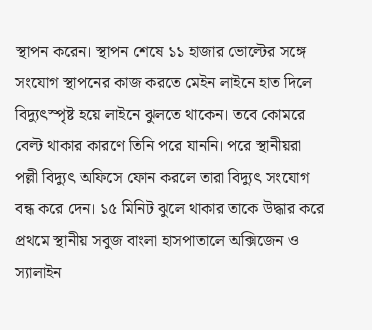স্থাপন করেন। স্থাপন শেষে ১১ হাজার ভোল্টের সঙ্গে সংযোগ স্থাপনের কাজ করতে মেইন লাইনে হাত দিলে বিদ্যুৎস্পৃষ্ট হয়ে লাইনে ঝুলতে থাকেন। তবে কোমরে বেল্ট থাকার কারণে তিনি পরে যাননি। পরে স্থানীয়রা পল্লী বিদ্যুৎ অফিসে ফোন করলে তারা বিদ্যুৎ সংযোগ বন্ধ করে দেন। ১৫ মিনিট ঝুলে থাকার তাকে উদ্ধার করে প্রথমে স্থানীয় সবুজ বাংলা হাসপাতালে অক্সিজেন ও স্যালাইন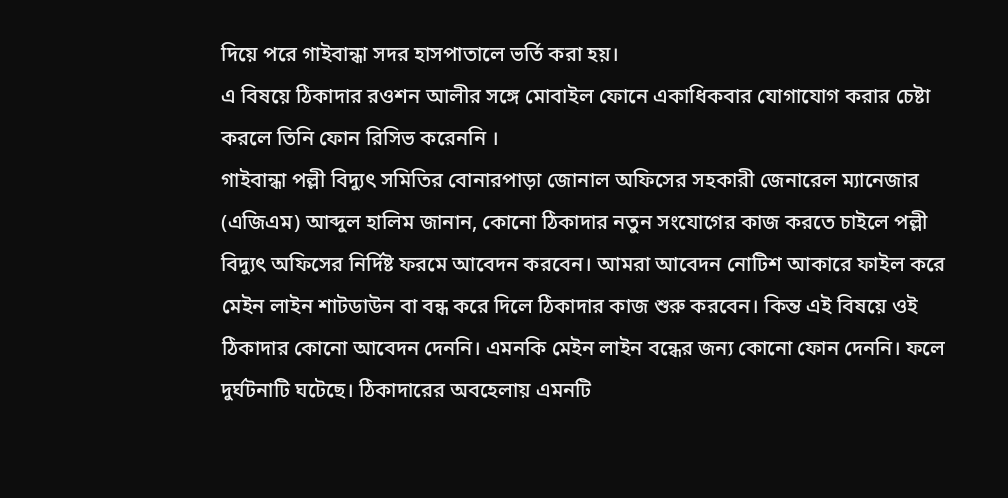দিয়ে পরে গাইবান্ধা সদর হাসপাতালে ভর্তি করা হয়।
এ বিষয়ে ঠিকাদার রওশন আলীর সঙ্গে মোবাইল ফোনে একাধিকবার যোগাযোগ করার চেষ্টা করলে তিনি ফোন রিসিভ করেননি ।
গাইবান্ধা পল্লী বিদ্যুৎ সমিতির বোনারপাড়া জোনাল অফিসের সহকারী জেনারেল ম্যানেজার (এজিএম) আব্দুল হালিম জানান, কোনো ঠিকাদার নতুন সংযোগের কাজ করতে চাইলে পল্লী বিদ্যুৎ অফিসের নির্দিষ্ট ফরমে আবেদন করবেন। আমরা আবেদন নোটিশ আকারে ফাইল করে মেইন লাইন শাটডাউন বা বন্ধ করে দিলে ঠিকাদার কাজ শুরু করবেন। কিন্ত এই বিষয়ে ওই ঠিকাদার কোনো আবেদন দেননি। এমনকি মেইন লাইন বন্ধের জন্য কোনো ফোন দেননি। ফলে দুর্ঘটনাটি ঘটেছে। ঠিকাদারের অবহেলায় এমনটি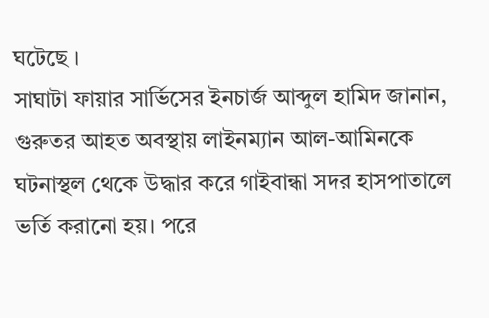ঘটেছে ।
সাঘাটা ফায়ার সার্ভিসের ইনচার্জ আব্দুল হামিদ জানান, গুরুতর আহত অবস্থায় লাইনম্যান আল-আমিনকে ঘটনাস্থল থেকে উদ্ধার করে গাইবান্ধা সদর হাসপাতালে ভর্তি করানো হয়। পরে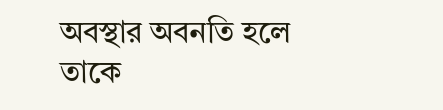অবস্থার অবনতি হলে তাকে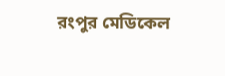রংপুর মেডিকেল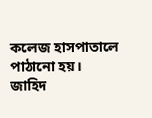কলেজ হাসপাতালে পাঠানো হয়।
জাহিদ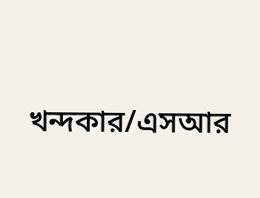খন্দকার/এসআর